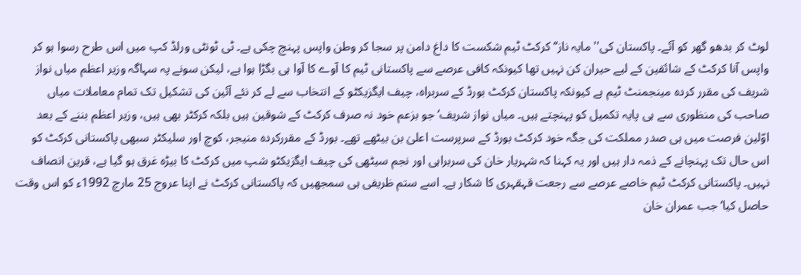لوٹ کر بدھو گھر کو آئے۔ پاکستان کی''مایہ ناز‘‘ کرکٹ ٹیم شکست کا داغ دامن پر سجا کر وطن واپس پہنچ چکی ہے۔ ٹی ٹونٹی ورلڈ کپ میں اس طرح رسوا ہو کر واپس آنا کرکٹ کے شائقین کے لیے حیران کن نہیں تھا کیونکہ کافی عرصے سے پاکستانی ٹیم کا آوے کا آوا ہی بگڑا ہوا ہے، لیکن سونے پہ سہاگہ وزیر اعظم میاں نواز شریف کی مقرر کردہ مینجمنٹ ٹیم ہے کیونکہ پاکستان کرکٹ بورڈ کے سربراہ، چیف ایگزیکٹو کے انتخاب سے لے کر نئے آئین کی تشکیل تک تمام معاملات میاں صاحب کی منظوری سے ہی پایہ تکمیل کو پہنچتے ہیں۔ میاں نواز شریف‘ جو بزعم خود نہ صرف کرکٹ کے شوقین ہیں بلکہ کرکٹر بھی ہیں، وزیر اعظم بننے کے بعد اوّلین فرصت میں ہی صدر مملکت کی جگہ خود کرکٹ بورڈ کے سرپرست اعلیٰ بن بیٹھے تھے۔ بورڈ کے مقررکردہ منیجر، کوچ اور سلیکٹر سبھی پاکستانی کرکٹ کو اس حال تک پہنچانے کے ذمہ دار ہیں اور یہ کہنا کہ شہریار خان کی سربراہی اور نجم سیٹھی کی چیف ایگزیکٹو شپ میں کرکٹ کا بیڑہ غرق ہو گیا ہے، قرین انصاف نہیں۔ پاکستانی کرکٹ ٹیم خاصے عرصے سے رجعت قہقہری کا شکار ہے۔ اسے ستم ظریفی ہی سمجھیں کہ پاکستانی کرکٹ نے اپنا عروج 25 مارچ 1992ء کو اس وقت حاصل کیا‘ جب عمران خان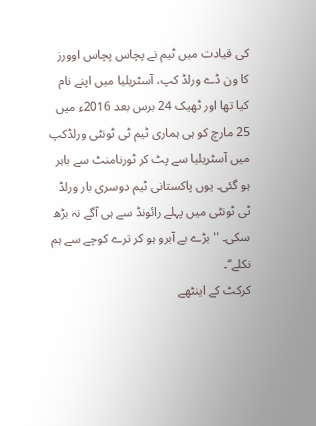کی قیادت میں ٹیم نے پچاس پچاس اوورز کا ون ڈے ورلڈ کپ، آسٹریلیا میں اپنے نام کیا تھا اور ٹھیک 24 برس بعد 2016ء میں 25 مارچ کو ہی ہماری ٹیم ٹی ٹونٹی ورلڈکپ میں آسٹریلیا سے پٹ کر ٹورنامنٹ سے باہر ہو گئی۔ یوں پاکستانی ٹیم دوسری بار ورلڈ ٹی ٹونٹی میں پہلے رائونڈ سے ہی آگے نہ بڑھ سکی۔ ''بڑے بے آبرو ہو کر ترے کوچے سے ہم نکلے‘‘۔
کرکٹ کے اینٹھے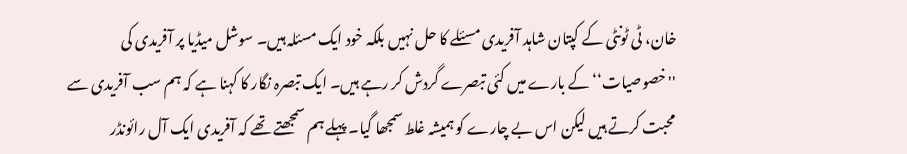خان، ٹی ٹونٹی کے کپتان شاہد آفریدی مسئلے کا حل نہیں بلکہ خود ایک مسئلہ ہیں۔ سوشل میڈیا پر آفریدی کی ''خصوصیات‘‘ کے بارے میں کئی تبصرے گردش کر رہے ہیں۔ ایک تبصرہ نگار کا کہنا ہے کہ ہم سب آفریدی سے محبت کرتے ہیں لیکن اس بے چارے کو ہمیشہ غلط سمجھا گیا۔ پہلے ہم سمجھتے تھے کہ آفریدی ایک آل رائونڈر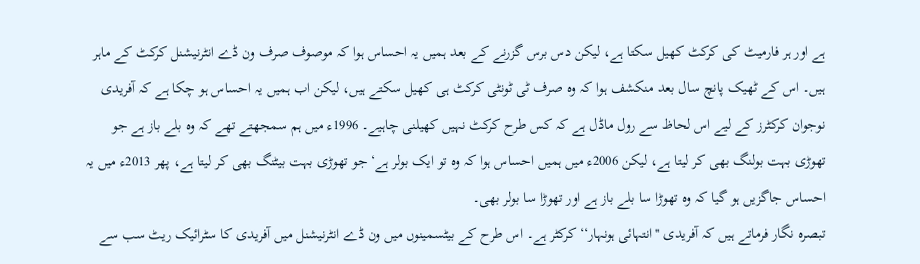ہے اور ہر فارمیٹ کی کرکٹ کھیل سکتا ہے، لیکن دس برس گزرنے کے بعد ہمیں یہ احساس ہوا کہ موصوف صرف ون ڈے انٹرنیشنل کرکٹ کے ماہر ہیں۔ اس کے ٹھیک پانچ سال بعد منکشف ہوا کہ وہ صرف ٹی ٹونٹی کرکٹ ہی کھیل سکتے ہیں، لیکن اب ہمیں یہ احساس ہو چکا ہے کہ آفریدی نوجوان کرکٹرز کے لیے اس لحاظ سے رول ماڈل ہے کہ کس طرح کرکٹ نہیں کھیلنی چاہیے۔ 1996ء میں ہم سمجھتے تھے کہ وہ بلے باز ہے جو تھوڑی بہت بولنگ بھی کر لیتا ہے، لیکن 2006ء میں ہمیں احساس ہوا کہ وہ تو ایک بولر ہے‘ جو تھوڑی بہت بیٹنگ بھی کر لیتا ہے، پھر 2013ء میں یہ احساس جاگزیں ہو گیا کہ وہ تھوڑا سا بلے باز ہے اور تھوڑا سا بولر بھی۔
تبصرہ نگار فرماتے ہیں کہ آفریدی ''انتہائی ہونہار‘‘ کرکٹر ہے۔ اس طرح کے بیٹسمینوں میں ون ڈے انٹرنیشنل میں آفریدی کا سٹرائیک ریٹ سب سے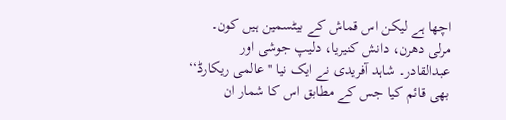اچھا ہے لیکن اس قماش کے بیٹسمین ہیں کون۔ مرلی دھرن، دانش کنیریا، دلیپ جوشی اور عبدالقادر۔ شاہد آفریدی نے ایک نیا ''عالمی ریکارڈ‘‘ بھی قائم کیا جس کے مطابق اس کا شمار ان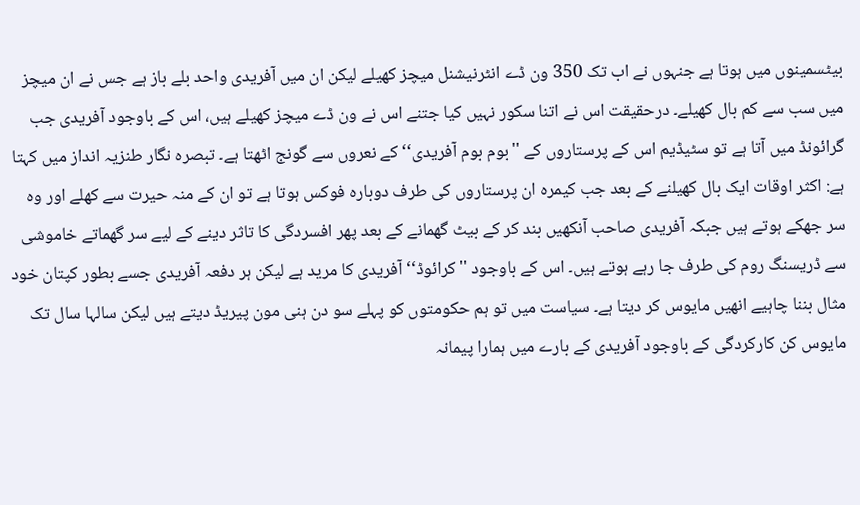بیٹسمینوں میں ہوتا ہے جنہوں نے اب تک 350 ون ڈے انٹرنیشنل میچز کھیلے لیکن ان میں آفریدی واحد بلے باز ہے جس نے ان میچز میں سب سے کم بال کھیلے۔ درحقیقت اس نے اتنا سکور نہیں کیا جتنے اس نے ون ڈے میچز کھیلے ہیں، اس کے باوجود آفریدی جب گرائونڈ میں آتا ہے تو سٹیڈیم اس کے پرستاروں کے ''بوم بوم آفریدی‘‘ کے نعروں سے گونج اٹھتا ہے۔ تبصرہ نگار طنزیہ انداز میں کہتا ہے: اکثر اوقات ایک بال کھیلنے کے بعد جب کیمرہ ان پرستاروں کی طرف دوبارہ فوکس ہوتا ہے تو ان کے منہ حیرت سے کھلے اور وہ سر جھکے ہوتے ہیں جبکہ آفریدی صاحب آنکھیں بند کر کے بیٹ گھمانے کے بعد پھر افسردگی کا تاثر دینے کے لیے سر گھماتے خاموشی سے ڈریسنگ روم کی طرف جا رہے ہوتے ہیں۔ اس کے باوجود ''کرائوڈ‘‘ آفریدی کا مرید ہے لیکن ہر دفعہ آفریدی جسے بطور کپتان خود مثال بننا چاہیے انھیں مایوس کر دیتا ہے۔ سیاست میں تو ہم حکومتوں کو پہلے سو دن ہنی مون پیریڈ دیتے ہیں لیکن سالہا سال تک مایوس کن کارکردگی کے باوجود آفریدی کے بارے میں ہمارا پیمانہ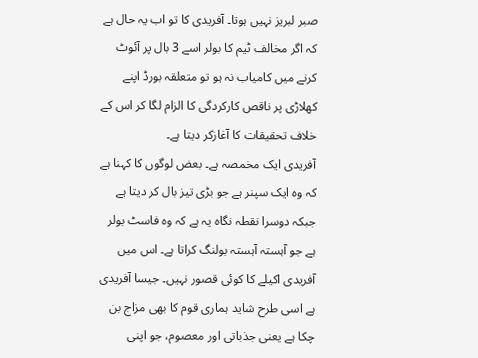صبر لبریز نہیں ہوتا۔ آفریدی کا تو اب یہ حال ہے کہ اگر مخالف ٹیم کا بولر اسے 3 بال پر آئوٹ کرنے میں کامیاب نہ ہو تو متعلقہ بورڈ اپنے کھلاڑی پر ناقص کارکردگی کا الزام لگا کر اس کے خلاف تحقیقات کا آغازکر دیتا ہے۔
آفریدی ایک مخمصہ ہے۔ بعض لوگوں کا کہنا ہے کہ وہ ایک سپنر ہے جو بڑی تیز بال کر دیتا ہے جبکہ دوسرا نقطہ نگاہ یہ ہے کہ وہ فاسٹ بولر ہے جو آہستہ آہستہ بولنگ کراتا ہے۔ اس میں آفریدی اکیلے کا کوئی قصور نہیں۔ جیسا آفریدی ہے اسی طرح شاید ہماری قوم کا بھی مزاج بن چکا ہے یعنی جذباتی اور معصوم، جو اپنی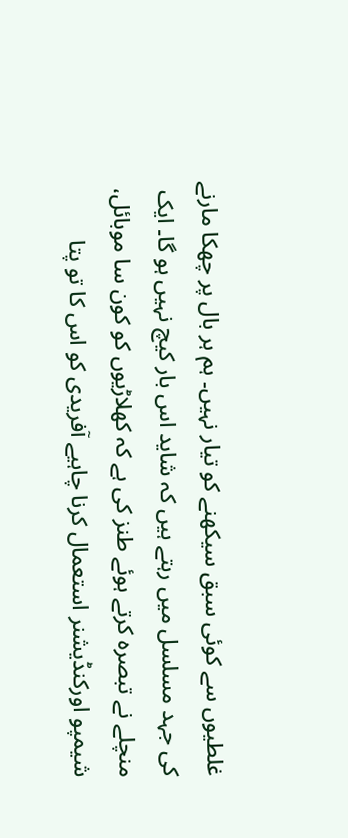غلطیوں سے کوئی سبق سیکھنے کو تیار نہیں۔ ہم ہر بال پر چھکا مارنے کی جہد مسلسل میں رہتے ہیں کہ شاید اس بار کیچ نہیں ہو گا۔ ایک منچلے نے تبصرہ کرتے ہوئے طنز کی ہے کہ کھلاڑیوں کو کون سا موبائل، شیمپو اورکنڈیشنر استعمال کرنا چاہیے آفریدی کو اس کا تو پتا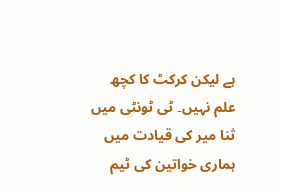ہے لیکن کرکٹ کا کچھ علم نہیں۔ ٹی ٹونٹی میں ثنا میر کی قیادت میں ہماری خواتین کی ٹیم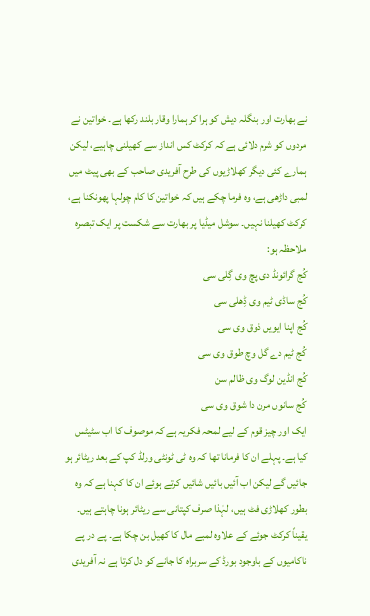نے بھارت اور بنگلہ دیش کو ہرا کر ہمارا وقار بلند رکھا ہے۔ خواتین نے مردوں کو شرم دلائی ہے کہ کرکٹ کس انداز سے کھیلنی چاہیے، لیکن ہمارے کئی دیگر کھلاڑیوں کی طرح آفریدی صاحب کے بھی پیٹ میں لمبی داڑھی ہے، وہ فرما چکے ہیں کہ خواتین کا کام چولہا پھونکنا ہے، کرکٹ کھیلنا نہیں۔ سوشل میڈیا پر بھارت سے شکست پر ایک تبصرہ ملاحظہ ہو:
کُج گرائونڈ دی پچ وی گِلی سی
کُج ساڈی ٹیم وی ڈِھلی سی
کُج اپنا ایویں ذوق وی سی
کُج ٹیم دے گل وچ طوق وی سی
کُج انڈین لوگ وی ظالم سن
کُج سانوں مرن دا شوق وی سی
ایک اور چیز قوم کے لیے لمحہ فکریہ ہے کہ موصوف کا اب سٹیٹس کیا ہے۔ پہلے ان کا فرمانا تھا کہ وہ ٹی ٹونٹی ورلڈ کپ کے بعد ریٹائر ہو جائیں گے لیکن اب آئیں بائیں شائیں کرتے ہوئے ان کا کہنا ہے کہ وہ بطور کھلاڑی فٹ ہیں، لہٰذا صرف کپتانی سے ریٹائر ہونا چاہتے ہیں۔ یقیناً کرکٹ جوئے کے علاوہ لمبے مال کا کھیل بن چکا ہے۔ پے در پے ناکامیوں کے باوجود بورڈ کے سربراہ کا جانے کو دل کرتا ہے نہ آفریدی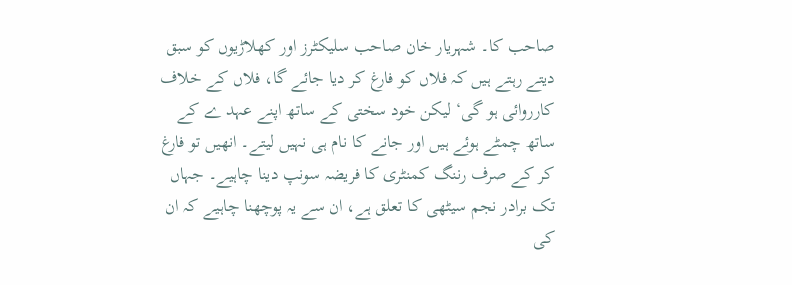صاحب کا۔ شہریار خان صاحب سلیکٹرز اور کھلاڑیوں کو سبق دیتے رہتے ہیں کہ فلاں کو فارغ کر دیا جائے گا، فلاں کے خلاف کارروائی ہو گی‘ لیکن خود سختی کے ساتھ اپنے عہد ے کے ساتھ چمٹے ہوئے ہیں اور جانے کا نام ہی نہیں لیتے۔ انھیں تو فارغ کر کے صرف رننگ کمنٹری کا فریضہ سونپ دینا چاہیے۔ جہاں تک برادر نجم سیٹھی کا تعلق ہے، ان سے یہ پوچھنا چاہیے کہ ان کی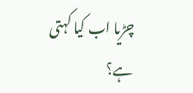چڑیا اب کیا کہتی ہے؟